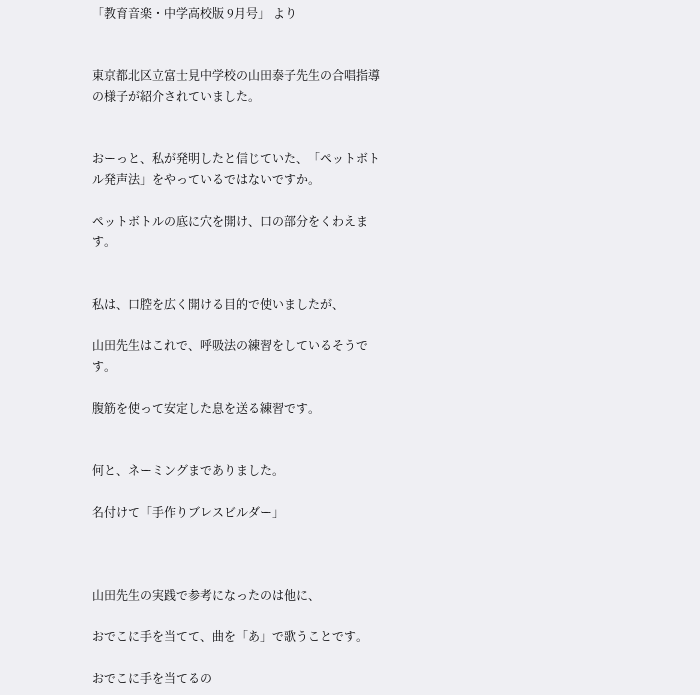「教育音楽・中学高校版 9月号」 より


東京都北区立富士見中学校の山田泰子先生の合唱指導の様子が紹介されていました。


おーっと、私が発明したと信じていた、「ペットボトル発声法」をやっているではないですか。

ペットボトルの底に穴を開け、口の部分をくわえます。


私は、口腔を広く開ける目的で使いましたが、

山田先生はこれで、呼吸法の練習をしているそうです。

腹筋を使って安定した息を送る練習です。


何と、ネーミングまでありました。

名付けて「手作りブレスビルダー」



山田先生の実践で参考になったのは他に、

おでこに手を当てて、曲を「あ」で歌うことです。

おでこに手を当てるの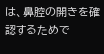は、鼻腔の開きを確認するためで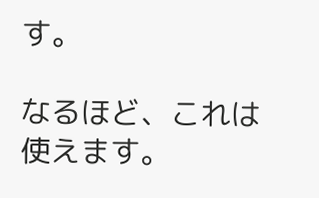す。

なるほど、これは使えます。